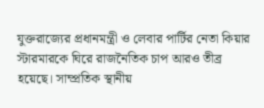যুক্তরাজ্যের প্রধানমন্ত্রী ও লেবার পার্টির নেতা কিয়ার স্টারমারকে ঘিরে রাজনৈতিক চাপ আরও তীব্র হয়েছে। সাম্প্রতিক স্থানীয়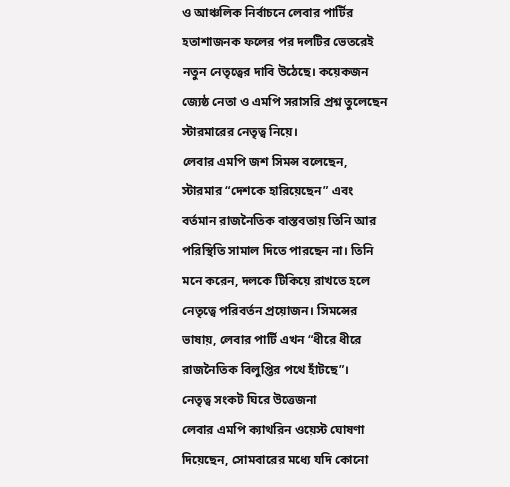ও আঞ্চলিক নির্বাচনে লেবার পার্টির হতাশাজনক ফলের পর দলটির ভেতরেই নতুন নেতৃত্বের দাবি উঠেছে। কয়েকজন জ্যেষ্ঠ নেতা ও এমপি সরাসরি প্রশ্ন তুলেছেন স্টারমারের নেতৃত্ব নিয়ে।
লেবার এমপি জশ সিমন্স বলেছেন, স্টারমার “দেশকে হারিয়েছেন” এবং বর্তমান রাজনৈতিক বাস্তবতায় তিনি আর পরিস্থিতি সামাল দিতে পারছেন না। তিনি মনে করেন, দলকে টিকিয়ে রাখতে হলে নেতৃত্বে পরিবর্তন প্রয়োজন। সিমন্সের ভাষায়, লেবার পার্টি এখন “ধীরে ধীরে রাজনৈতিক বিলুপ্তির পথে হাঁটছে”।
নেতৃত্ব সংকট ঘিরে উত্তেজনা
লেবার এমপি ক্যাথরিন ওয়েস্ট ঘোষণা দিয়েছেন, সোমবারের মধ্যে যদি কোনো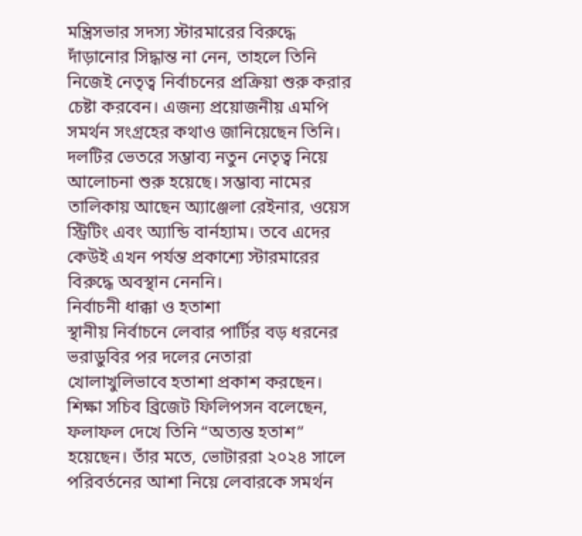মন্ত্রিসভার সদস্য স্টারমারের বিরুদ্ধে দাঁড়ানোর সিদ্ধান্ত না নেন, তাহলে তিনি নিজেই নেতৃত্ব নির্বাচনের প্রক্রিয়া শুরু করার চেষ্টা করবেন। এজন্য প্রয়োজনীয় এমপি সমর্থন সংগ্রহের কথাও জানিয়েছেন তিনি।
দলটির ভেতরে সম্ভাব্য নতুন নেতৃত্ব নিয়ে আলোচনা শুরু হয়েছে। সম্ভাব্য নামের তালিকায় আছেন অ্যাঞ্জেলা রেইনার, ওয়েস স্ট্রিটিং এবং অ্যান্ডি বার্নহ্যাম। তবে এদের কেউই এখন পর্যন্ত প্রকাশ্যে স্টারমারের বিরুদ্ধে অবস্থান নেননি।
নির্বাচনী ধাক্কা ও হতাশা
স্থানীয় নির্বাচনে লেবার পার্টির বড় ধরনের ভরাডুবির পর দলের নেতারা খোলাখুলিভাবে হতাশা প্রকাশ করছেন। শিক্ষা সচিব ব্রিজেট ফিলিপসন বলেছেন, ফলাফল দেখে তিনি “অত্যন্ত হতাশ” হয়েছেন। তাঁর মতে, ভোটাররা ২০২৪ সালে পরিবর্তনের আশা নিয়ে লেবারকে সমর্থন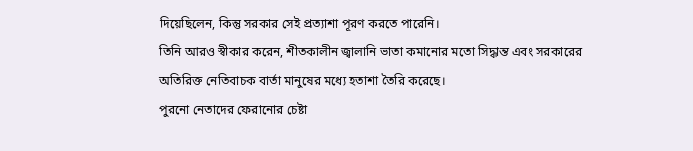দিয়েছিলেন, কিন্তু সরকার সেই প্রত্যাশা পূরণ করতে পারেনি।
তিনি আরও স্বীকার করেন, শীতকালীন জ্বালানি ভাতা কমানোর মতো সিদ্ধান্ত এবং সরকারের অতিরিক্ত নেতিবাচক বার্তা মানুষের মধ্যে হতাশা তৈরি করেছে।
পুরনো নেতাদের ফেরানোর চেষ্টা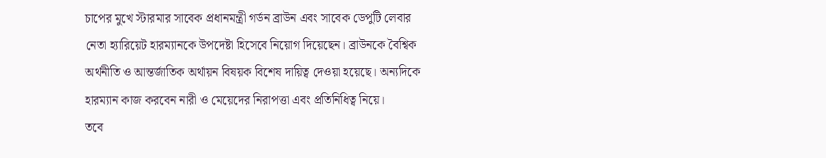চাপের মুখে স্টারমার সাবেক প্রধানমন্ত্রী গর্ডন ব্রাউন এবং সাবেক ডেপুটি লেবার নেতা হ্যারিয়েট হারম্যানকে উপদেষ্টা হিসেবে নিয়োগ দিয়েছেন। ব্রাউনকে বৈশ্বিক অর্থনীতি ও আন্তর্জাতিক অর্থায়ন বিষয়ক বিশেষ দায়িত্ব দেওয়া হয়েছে। অন্যদিকে হারম্যান কাজ করবেন নারী ও মেয়েদের নিরাপত্তা এবং প্রতিনিধিত্ব নিয়ে।
তবে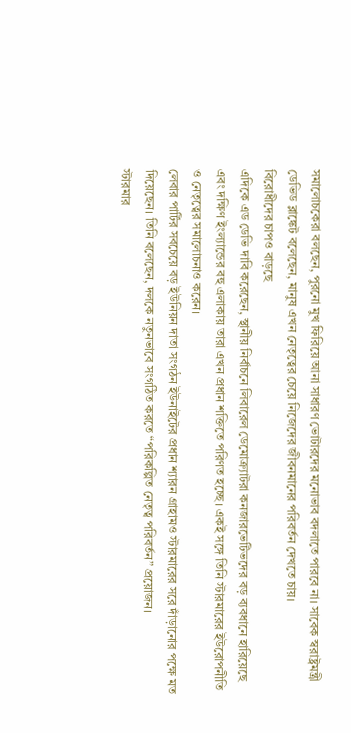সমালোচকেরা বলছেন, পুরনো মুখ ফিরিয়ে আনা সাধারণ ভোটারদের মনোভাব বদলাতে পারবে না। সাবেক স্বরাষ্ট্রমন্ত্রী ডেভিড ব্লাঙ্কেট বলেছেন, মানুষ এখন নেতৃত্বের চেয়ে নিজেদের জীবনমানের পরিবর্তন দেখতে চায়।
বিরোধীদের চাপও বাড়ছে
এদিকে এড ডেভি দাবি করেছেন, স্থানীয় নির্বাচনে লিবারেল ডেমোক্র্যাটরা কনজারভেটিভদের বড় ব্যবধানে হারিয়েছে এবং দক্ষিণ ইংল্যান্ডের বহু এলাকায় তারা এখন প্রধান শক্তিতে পরিণত হচ্ছে। একই সঙ্গে তিনি স্টারমারের ইউরোপনীতি ও নেতৃত্বের সমালোচনাও করেন।
লেবার পার্টির সবচেয়ে বড় ইউনিয়ন দাতা সংগঠন ইউনাইটের প্রধান শ্যারন গ্রাহামও স্টারমারের সরে দাঁড়ানোর পক্ষে মত দিয়েছেন। তিনি বলেছেন, দলকে নতুনভাবে সংগঠিত করতে “পরিকল্পিত নেতৃত্ব পরিবর্তন” প্রয়োজন।
স্টারমার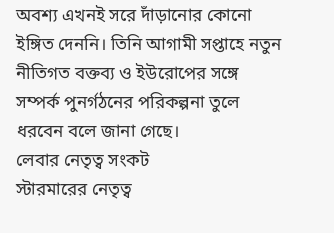অবশ্য এখনই সরে দাঁড়ানোর কোনো ইঙ্গিত দেননি। তিনি আগামী সপ্তাহে নতুন নীতিগত বক্তব্য ও ইউরোপের সঙ্গে সম্পর্ক পুনর্গঠনের পরিকল্পনা তুলে ধরবেন বলে জানা গেছে।
লেবার নেতৃত্ব সংকট
স্টারমারের নেতৃত্ব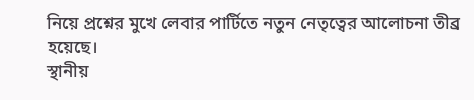নিয়ে প্রশ্নের মুখে লেবার পার্টিতে নতুন নেতৃত্বের আলোচনা তীব্র হয়েছে।
স্থানীয়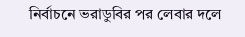নির্বাচনে ভরাডুবির পর লেবার দলে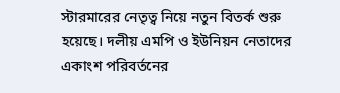স্টারমারের নেতৃত্ব নিয়ে নতুন বিতর্ক শুরু হয়েছে। দলীয় এমপি ও ইউনিয়ন নেতাদের একাংশ পরিবর্তনের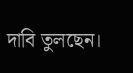দাবি তুলছেন।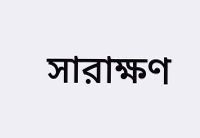সারাক্ষণ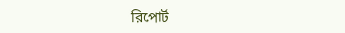রিপোর্ট